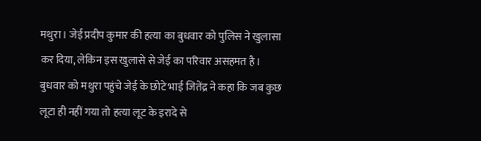मथुरा। जेई प्रदीप कुमार की हत्या का बुधवार को पुलिस ने खुलासा कर दिया, लेकिन इस खुलासे से जेई का परिवार असहमत है।
बुधवार को मथुरा पहुंचे जेई के छोटे भाई जितेंद्र ने कहा कि जब कुछ लूटा ही नहीं गया तो हत्या लूट के इरादे से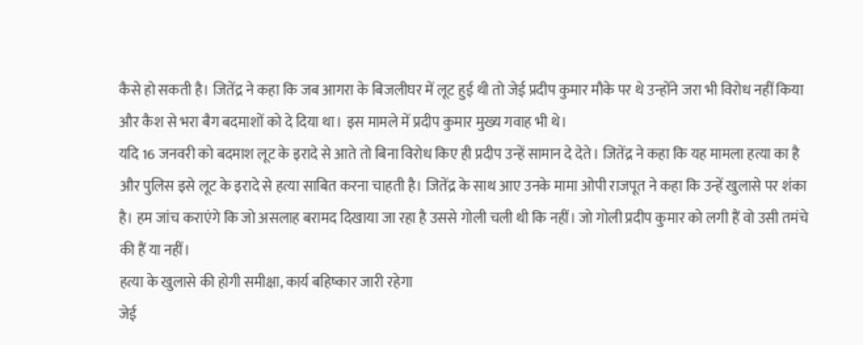कैसे हो सकती है। जितेंद्र ने कहा कि जब आगरा के बिजलीघर में लूट हुई थी तो जेई प्रदीप कुमार मौके पर थे उन्होंने जरा भी विरोध नहीं किया और कैश से भरा बैग बदमाशों को दे दिया था। इस मामले में प्रदीप कुमार मुख्य गवाह भी थे।
यदि 16 जनवरी को बदमाश लूट के इरादे से आते तो बिना विरोध किए ही प्रदीप उन्हें सामान दे देते। जितेंद्र ने कहा कि यह मामला हत्या का है और पुलिस इसे लूट के इरादे से हत्या साबित करना चाहती है। जितेंद्र के साथ आए उनके मामा ओपी राजपूत ने कहा कि उन्हें खुलासे पर शंका है। हम जांच कराएंगे कि जो असलाह बरामद दिखाया जा रहा है उससे गोली चली थी कि नहीं। जो गोली प्रदीप कुमार को लगी हैं वो उसी तमंचे की हैं या नहीं।
हत्या के खुलासे की होगी समीक्षा, कार्य बहिष्कार जारी रहेगा
जेई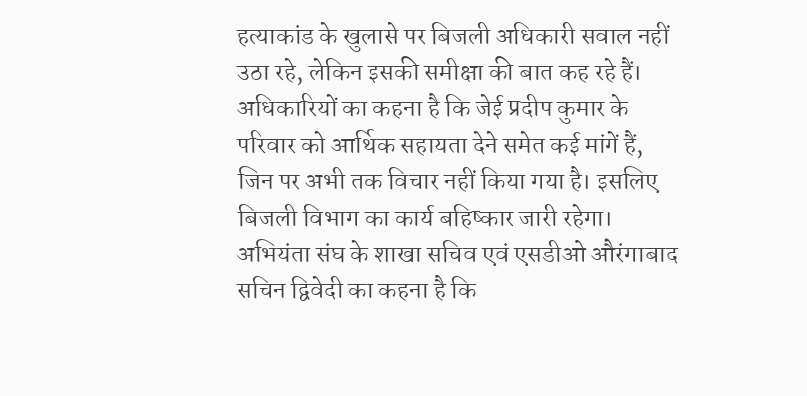हत्याकांड के खुलासे पर बिजली अधिकारी सवाल नहीं उठा रहे, लेकिन इसकी समीक्षा की बात कह रहे हैं। अधिकारियों का कहना है कि जेई प्रदीप कुमार के परिवार को आर्थिक सहायता देने समेत कई मांगें हैं, जिन पर अभी तक विचार नहीं किया गया है। इसलिए बिजली विभाग का कार्य बहिष्कार जारी रहेगा।
अभियंता संघ के शाखा सचिव एवं एसडीओ औरंगाबाद सचिन द्विवेदी का कहना है कि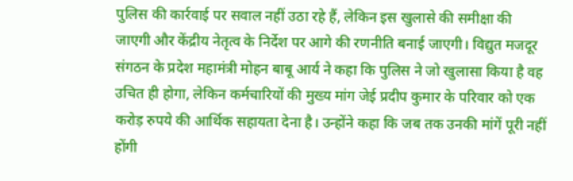पुलिस की कार्रवाई पर सवाल नहीं उठा रहे हैं, लेकिन इस खुलासे की समीक्षा की जाएगी और केंद्रीय नेतृत्व के निर्देश पर आगे की रणनीति बनाई जाएगी। विद्युत मजदूर संगठन के प्रदेश महामंत्री मोहन बाबू आर्य ने कहा कि पुलिस ने जो खुलासा किया है वह उचित ही होगा, लेकिन कर्मचारियों की मुख्य मांग जेई प्रदीप कुमार के परिवार को एक करोड़ रुपये की आर्थिक सहायता देना है। उन्होंने कहा कि जब तक उनकी मांगें पूरी नहीं होंगी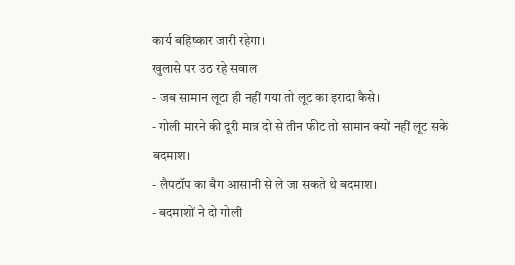कार्य बहिष्कार जारी रहेगा।
खुलासे पर उठ रहे सवाल
- जब सामान लूटा ही नहीं गया तो लूट का इरादा कैसे।
- गोली मारने की दूरी मात्र दो से तीन फीट तो सामान क्यों नहीं लूट सके बदमाश।
- लैपटॉप का बैग आसानी से ले जा सकते थे बदमाश।
- बदमाशों ने दो गोली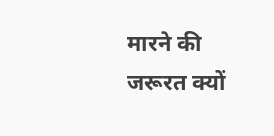मारने की जरूरत क्यों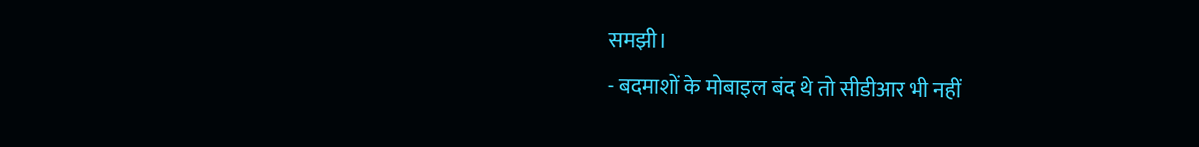समझी।
- बदमाशों के मोबाइल बंद थे तो सीडीआर भी नहीं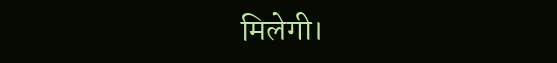मिलेगी।